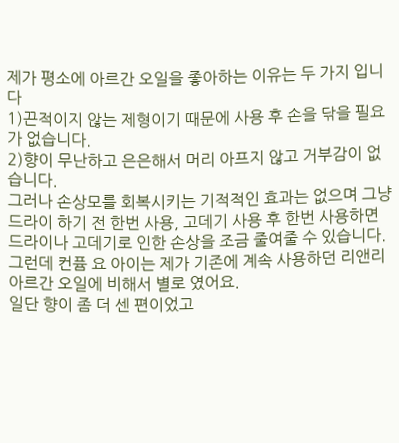제가 평소에 아르간 오일을 좋아하는 이유는 두 가지 입니다
1)끈적이지 않는 제형이기 때문에 사용 후 손을 닦을 필요가 없습니다.
2)향이 무난하고 은은해서 머리 아프지 않고 거부감이 없습니다.
그러나 손상모를 회복시키는 기적적인 효과는 없으며 그냥 드라이 하기 전 한번 사용, 고데기 사용 후 한번 사용하면 드라이나 고데기로 인한 손상을 조금 줄여줄 수 있습니다.
그런데 컨퓸 요 아이는 제가 기존에 계속 사용하던 리앤리 아르간 오일에 비해서 별로 였어요.
일단 향이 좀 더 센 편이었고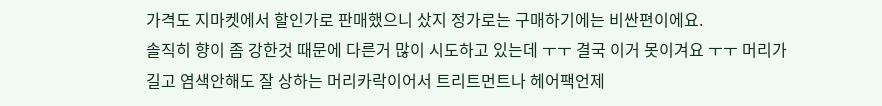가격도 지마켓에서 할인가로 판매했으니 샀지 정가로는 구매하기에는 비싼편이에요.
솔직히 향이 좀 강한것 때문에 다른거 많이 시도하고 있는데 ㅜㅜ 결국 이거 못이겨요 ㅜㅜ 머리가 길고 염색안해도 잘 상하는 머리카락이어서 트리트먼트나 헤어팩언제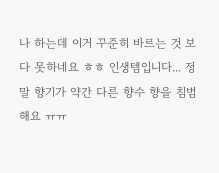나 하는데 이거 꾸준히 바르는 것 보다 못하네요 ㅎㅎ 인생템입니다... 정말 향기가 약간 다른 향수 향을 침범해요 ㅠㅠ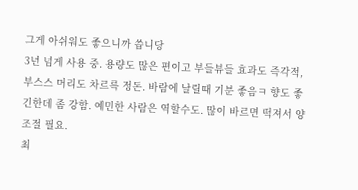그게 아쉬워도 좋으니까 씁니당
3년 넘게 사용 중. 용량도 많은 편이고 부들뷰들 효과도 즉각적, 부스스 머리도 차르륵 정돈. 바람에 날릴때 기분 좋음ㅋ 향도 좋긴한데 좀 강함. 예민한 사람은 역할수도. 많이 바르면 떡져서 양조절 필요.
최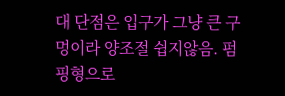대 단점은 입구가 그냥 큰 구멍이라 양조절 쉽지않음. 펌핑형으로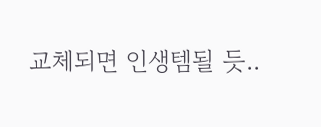교체되면 인생템될 듯..